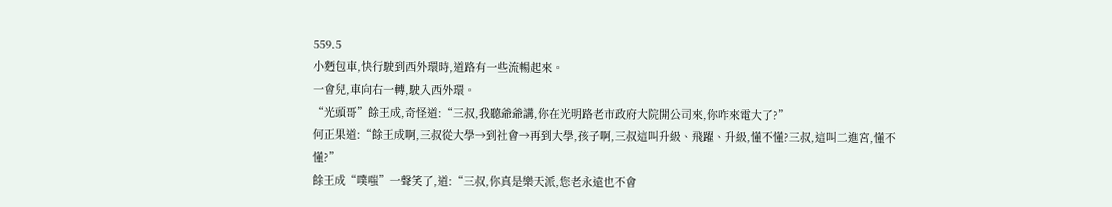559.5
小麪包車,快行駛到西外環時,道路有一些流暢起來。
一會兒,車向右一轉,駛入西外環。
“光頭哥”餘王成,奇怪道:“三叔,我聽爺爺講,你在光明路老市政府大院開公司來,你咋來電大了?”
何正果道:“餘王成啊,三叔從大學→到社會→再到大學,孩子啊,三叔這叫升級、飛躍、升級,懂不懂?三叔,這叫二進宮,懂不懂?”
餘王成“噗嗤”一聲笑了,道:“三叔,你真是樂天派,您老永遠也不會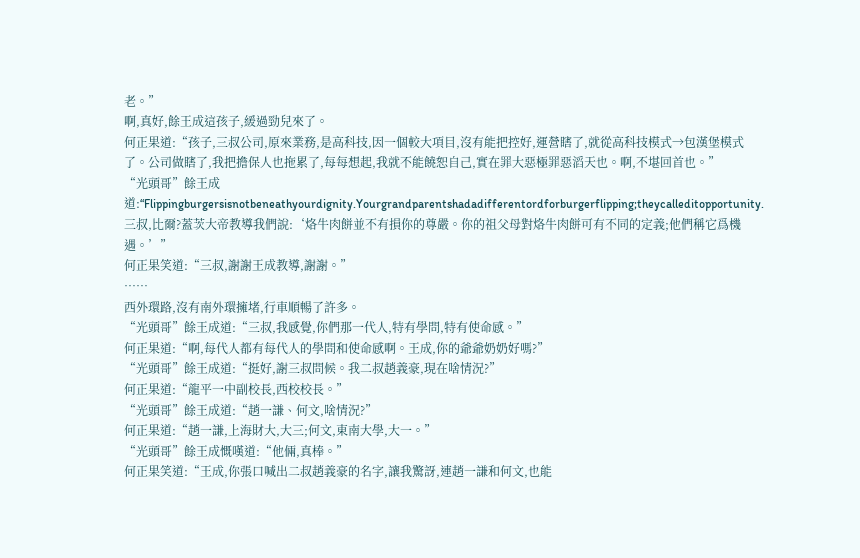老。”
啊,真好,餘王成這孩子,緩過勁兒來了。
何正果道:“孩子,三叔公司,原來業務,是高科技,因一個較大項目,沒有能把控好,運營瞎了,就從高科技模式→包漢堡模式了。公司做瞎了,我把擔保人也拖累了,每每想起,我就不能饒恕自己,實在罪大惡極罪惡滔天也。啊,不堪回首也。”
“光頭哥”餘王成道:“Flippingburgersisnotbeneathyourdignity.Yourgrandparentshadadifferentordforburgerflipping;theycalleditopportunity.三叔,比爾?蓋茨大帝教導我們說:‘烙牛肉餅並不有損你的尊嚴。你的祖父母對烙牛肉餅可有不同的定義;他們稱它爲機遇。’”
何正果笑道:“三叔,謝謝王成教導,謝謝。”
……
西外環路,沒有南外環擁堵,行車順暢了許多。
“光頭哥”餘王成道:“三叔,我感覺,你們那一代人,特有學問,特有使命感。”
何正果道:“啊,每代人都有每代人的學問和使命感啊。王成,你的爺爺奶奶好嗎?”
“光頭哥”餘王成道:“挺好,謝三叔問候。我二叔趙義豪,現在啥情況?”
何正果道:“龍平一中副校長,西校校長。”
“光頭哥”餘王成道:“趙一謙、何文,啥情況?”
何正果道:“趙一謙,上海財大,大三;何文,東南大學,大一。”
“光頭哥”餘王成慨嘆道:“他倆,真棒。”
何正果笑道:“王成,你張口喊出二叔趙義豪的名字,讓我驚訝,連趙一謙和何文,也能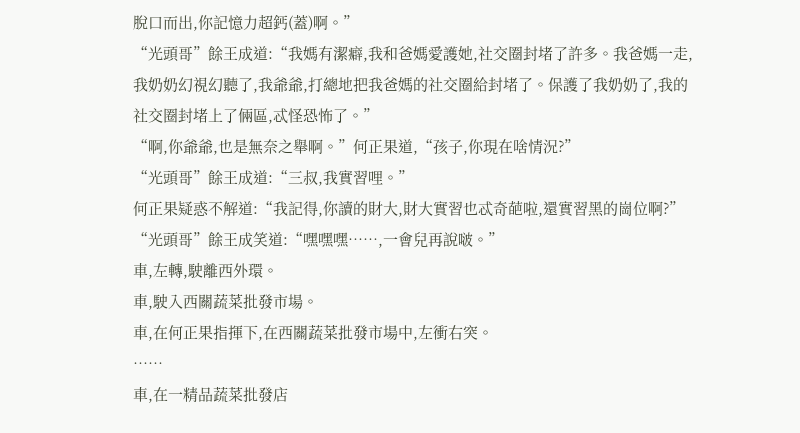脫口而出,你記憶力超鈣(蓋)啊。”
“光頭哥”餘王成道:“我媽有潔癖,我和爸媽愛護她,社交圈封堵了許多。我爸媽一走,我奶奶幻視幻聽了,我爺爺,打總地把我爸媽的社交圈給封堵了。保護了我奶奶了,我的社交圈封堵上了倆區,忒怪恐怖了。”
“啊,你爺爺,也是無奈之舉啊。”何正果道,“孩子,你現在啥情況?”
“光頭哥”餘王成道:“三叔,我實習哩。”
何正果疑惑不解道:“我記得,你讀的財大,財大實習也忒奇葩啦,還實習黑的崗位啊?”
“光頭哥”餘王成笑道:“嘿嘿嘿……,一會兒再說啵。”
車,左轉,駛離西外環。
車,駛入西關蔬菜批發市場。
車,在何正果指揮下,在西關蔬菜批發市場中,左衝右突。
……
車,在一精品蔬菜批發店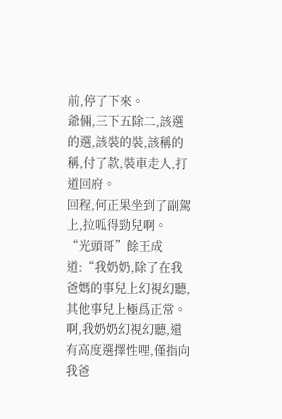前,停了下來。
爺倆,三下五除二,該選的選,該裝的裝,該稱的稱,付了款,裝車走人,打道回府。
回程,何正果坐到了副駕上,拉呱得勁兒啊。
“光頭哥”餘王成道:“我奶奶,除了在我爸媽的事兒上幻視幻聽,其他事兒上極爲正常。啊,我奶奶幻視幻聽,還有高度選擇性哩,僅指向我爸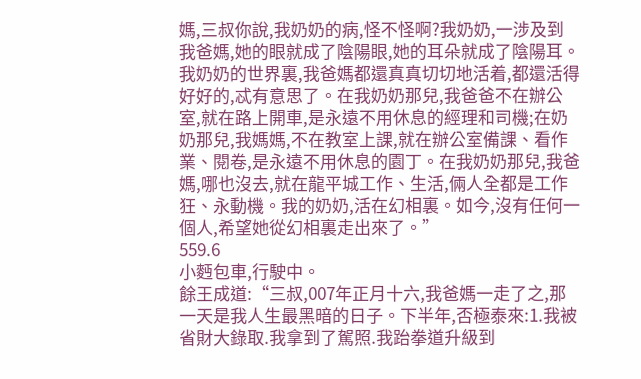媽,三叔你說,我奶奶的病,怪不怪啊?我奶奶,一涉及到我爸媽,她的眼就成了陰陽眼,她的耳朵就成了陰陽耳。我奶奶的世界裏,我爸媽都還真真切切地活着,都還活得好好的,忒有意思了。在我奶奶那兒,我爸爸不在辦公室,就在路上開車,是永遠不用休息的經理和司機;在奶奶那兒,我媽媽,不在教室上課,就在辦公室備課、看作業、閱卷,是永遠不用休息的園丁。在我奶奶那兒,我爸媽,哪也沒去,就在龍平城工作、生活,倆人全都是工作狂、永動機。我的奶奶,活在幻相裏。如今,沒有任何一個人,希望她從幻相裏走出來了。”
559.6
小麪包車,行駛中。
餘王成道:“三叔,007年正月十六,我爸媽一走了之,那一天是我人生最黑暗的日子。下半年,否極泰來:1.我被省財大錄取.我拿到了駕照.我跆拳道升級到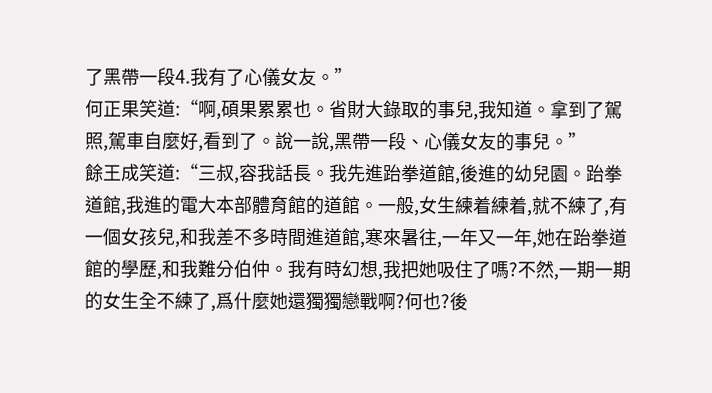了黑帶一段4.我有了心儀女友。”
何正果笑道:“啊,碩果累累也。省財大錄取的事兒,我知道。拿到了駕照,駕車自麼好,看到了。說一說,黑帶一段、心儀女友的事兒。”
餘王成笑道:“三叔,容我話長。我先進跆拳道館,後進的幼兒園。跆拳道館,我進的電大本部體育館的道館。一般,女生練着練着,就不練了,有一個女孩兒,和我差不多時間進道館,寒來暑往,一年又一年,她在跆拳道館的學歷,和我難分伯仲。我有時幻想,我把她吸住了嗎?不然,一期一期的女生全不練了,爲什麼她還獨獨戀戰啊?何也?後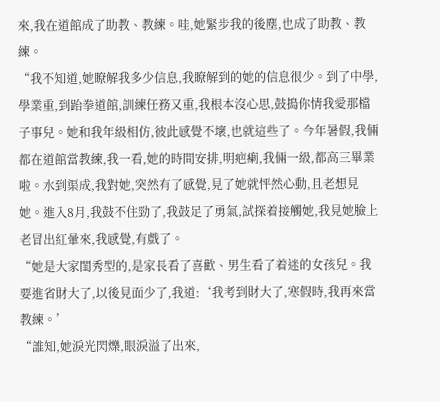來,我在道館成了助教、教練。哇,她緊步我的後塵,也成了助教、教練。
“我不知道,她瞭解我多少信息,我瞭解到的她的信息很少。到了中學,學業重,到跆拳道館,訓練任務又重,我根本沒心思,鼓搗你情我愛那檔子事兒。她和我年級相仿,彼此感覺不壞,也就這些了。今年暑假,我倆都在道館當教練,我一看,她的時間安排,明疤瘌,我倆一級,都高三畢業啦。水到渠成,我對她,突然有了感覺,見了她就怦然心動,且老想見她。進入8月,我鼓不住勁了,我鼓足了勇氣,試探着接觸她,我見她臉上老冒出紅暈來,我感覺,有戲了。
“她是大家閨秀型的,是家長看了喜歡、男生看了着迷的女孩兒。我要進省財大了,以後見面少了,我道:‘我考到財大了,寒假時,我再來當教練。’
“誰知,她淚光閃爍,眼淚溢了出來,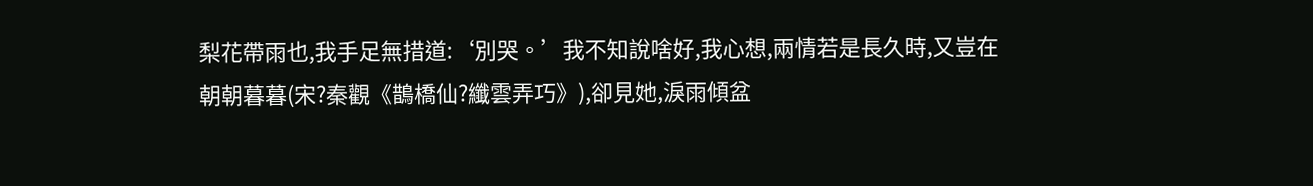梨花帶雨也,我手足無措道:‘別哭。’我不知說啥好,我心想,兩情若是長久時,又豈在朝朝暮暮(宋?秦觀《鵲橋仙?纖雲弄巧》),卻見她,淚雨傾盆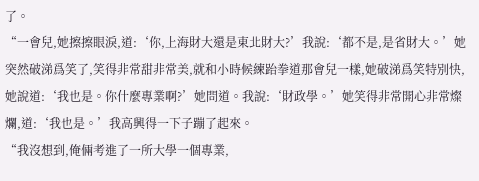了。
“一會兒,她擦擦眼淚,道:‘你,上海財大還是東北財大?’我說:‘都不是,是省財大。’她突然破涕爲笑了,笑得非常甜非常美,就和小時候練跆拳道那會兒一樣,她破涕爲笑特別快,她說道:‘我也是。你什麼專業啊?’她問道。我說:‘財政學。’她笑得非常開心非常燦爛,道:‘我也是。’我高興得一下子蹦了起來。
“我沒想到,俺倆考進了一所大學一個專業,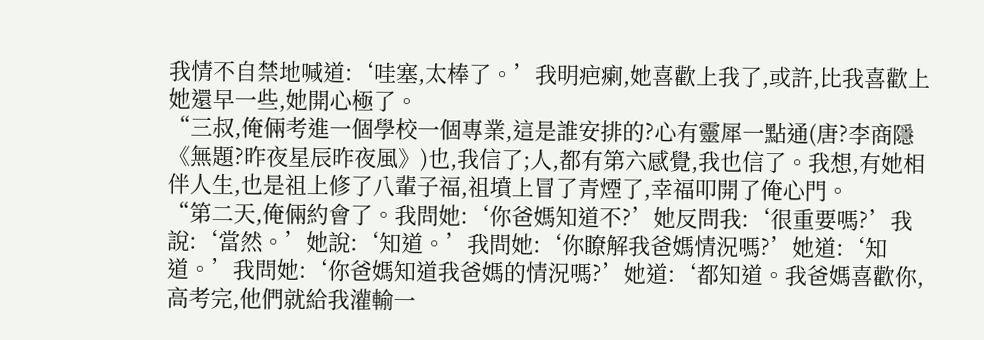我情不自禁地喊道:‘哇塞,太棒了。’我明疤瘌,她喜歡上我了,或許,比我喜歡上她還早一些,她開心極了。
“三叔,俺倆考進一個學校一個專業,這是誰安排的?心有靈犀一點通(唐?李商隱《無題?昨夜星辰昨夜風》)也,我信了;人,都有第六感覺,我也信了。我想,有她相伴人生,也是祖上修了八輩子福,祖墳上冒了青煙了,幸福叩開了俺心門。
“第二天,俺倆約會了。我問她:‘你爸媽知道不?’她反問我:‘很重要嗎?’我說:‘當然。’她說:‘知道。’我問她:‘你瞭解我爸媽情況嗎?’她道:‘知道。’我問她:‘你爸媽知道我爸媽的情況嗎?’她道:‘都知道。我爸媽喜歡你,高考完,他們就給我灌輸一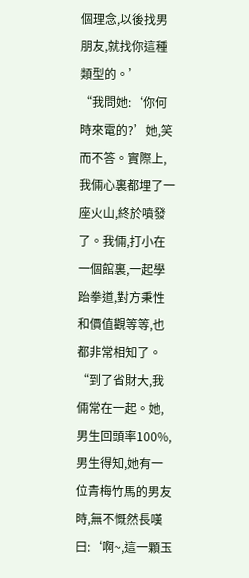個理念,以後找男朋友,就找你這種類型的。’
“我問她:‘你何時來電的?’她,笑而不答。實際上,我倆心裏都埋了一座火山,終於噴發了。我倆,打小在一個館裏,一起學跆拳道,對方秉性和價值觀等等,也都非常相知了。
“到了省財大,我倆常在一起。她,男生回頭率100%,男生得知,她有一位青梅竹馬的男友時,無不慨然長嘆曰:‘啊~,這一顆玉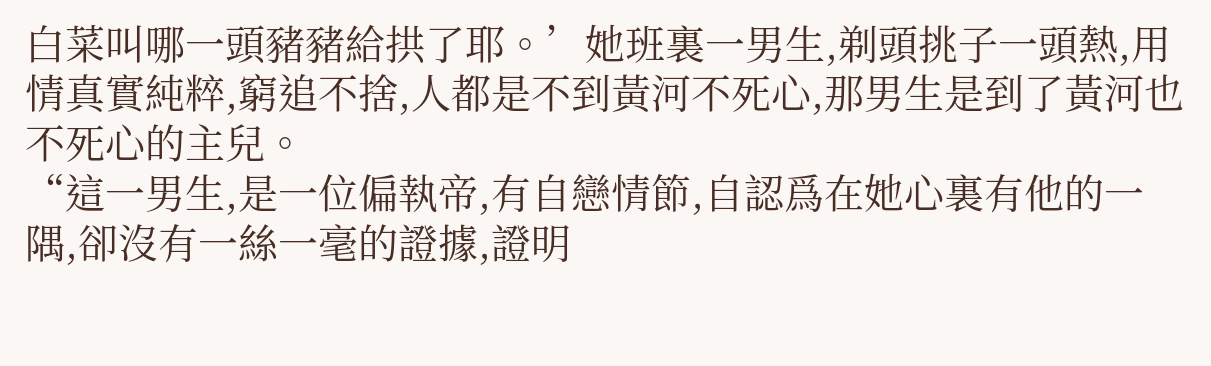白菜叫哪一頭豬豬給拱了耶。’她班裏一男生,剃頭挑子一頭熱,用情真實純粹,窮追不捨,人都是不到黃河不死心,那男生是到了黃河也不死心的主兒。
“這一男生,是一位偏執帝,有自戀情節,自認爲在她心裏有他的一隅,卻沒有一絲一毫的證據,證明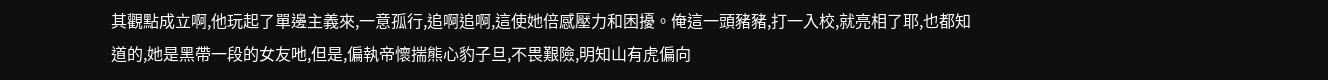其觀點成立啊,他玩起了單邊主義來,一意孤行,追啊追啊,這使她倍感壓力和困擾。俺這一頭豬豬,打一入校,就亮相了耶,也都知道的,她是黑帶一段的女友吔,但是,偏執帝懷揣熊心豹子旦,不畏艱險,明知山有虎偏向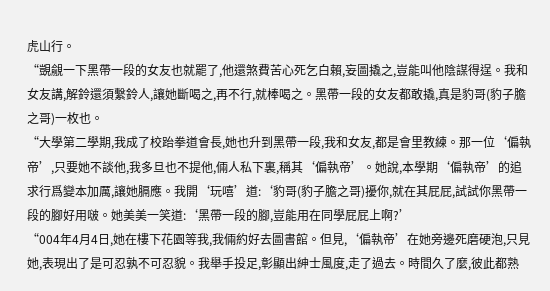虎山行。
“覬覦一下黑帶一段的女友也就罷了,他還煞費苦心死乞白賴,妄圖撬之,豈能叫他陰謀得逞。我和女友講,解鈴還須繫鈴人,讓她斷喝之,再不行,就棒喝之。黑帶一段的女友都敢撬,真是豹哥(豹子膽之哥)一枚也。
“大學第二學期,我成了校跆拳道會長,她也升到黑帶一段,我和女友,都是會里教練。那一位‘偏執帝’,只要她不談他,我多旦也不提他,倆人私下裏,稱其‘偏執帝’。她說,本學期‘偏執帝’的追求行爲變本加厲,讓她膈應。我開‘玩嘻’道:‘豹哥(豹子膽之哥)擾你,就在其屁屁,試試你黑帶一段的腳好用啵。她美美一笑道:‘黑帶一段的腳,豈能用在同學屁屁上啊?’
“004年4月4日,她在樓下花園等我,我倆約好去圖書館。但見,‘偏執帝’在她旁邊死磨硬泡,只見她,表現出了是可忍孰不可忍貌。我舉手投足,彰顯出紳士風度,走了過去。時間久了麼,彼此都熟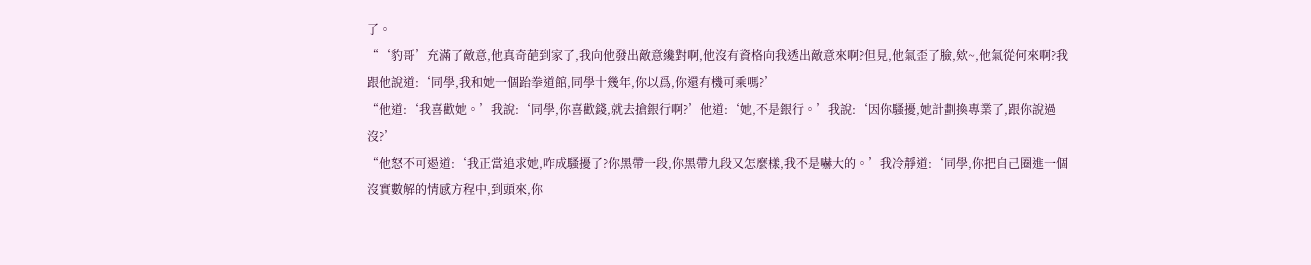了。
“‘豹哥’充滿了敵意,他真奇葩到家了,我向他發出敵意纔對啊,他沒有資格向我透出敵意來啊?但見,他氣歪了臉,欸~,他氣從何來啊?我跟他說道:‘同學,我和她一個跆拳道館,同學十幾年,你以爲,你還有機可乘嗎?’
“他道:‘我喜歡她。’我說:‘同學,你喜歡錢,就去搶銀行啊?’他道:‘她,不是銀行。’我說:‘因你騷擾,她計劃換專業了,跟你說過沒?’
“他怒不可遏道:‘我正當追求她,咋成騷擾了?你黑帶一段,你黑帶九段又怎麼樣,我不是嚇大的。’我冷靜道:‘同學,你把自己圈進一個沒實數解的情感方程中,到頭來,你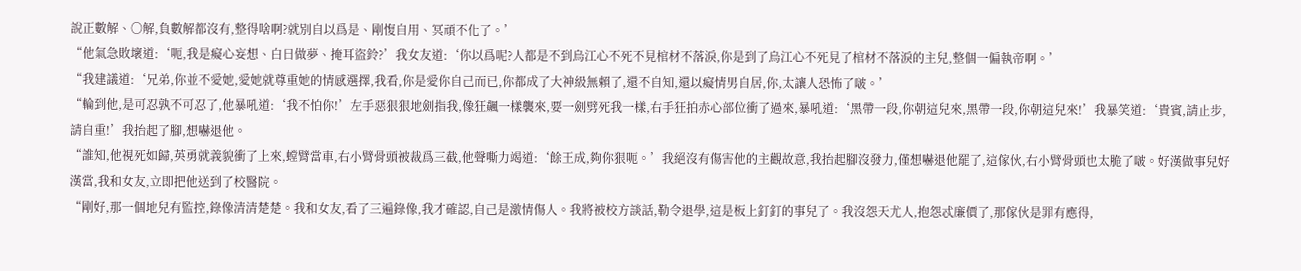說正數解、〇解,負數解都沒有,整得啥啊?就別自以爲是、剛愎自用、冥頑不化了。’
“他氣急敗壞道:‘呃,我是癡心妄想、白日做夢、掩耳盜鈴?’我女友道:‘你以爲呢?人都是不到烏江心不死不見棺材不落淚,你是到了烏江心不死見了棺材不落淚的主兒,整個一偏執帝啊。’
“我建議道:‘兄弟,你並不愛她,愛她就尊重她的情感選擇,我看,你是愛你自己而已,你都成了大神級無賴了,還不自知,還以癡情男自居,你,太讓人恐怖了啵。’
“輪到他,是可忍孰不可忍了,他暴吼道:‘我不怕你!’左手惡狠狠地劍指我,像狂飆一樣襲來,要一劍劈死我一樣,右手狂拍赤心部位衝了過來,暴吼道:‘黑帶一段,你朝這兒來,黑帶一段,你朝這兒來!’我暴笑道:‘貴賓,請止步,請自重!’我抬起了腳,想嚇退他。
“誰知,他視死如歸,英勇就義貌衝了上來,螳臂當車,右小臂骨頭被裁爲三截,他聲嘶力竭道:‘餘王成,夠你狠呃。’我絕沒有傷害他的主觀故意,我抬起腳沒發力,僅想嚇退他罷了,這傢伙,右小臂骨頭也太脆了啵。好漢做事兒好漢當,我和女友,立即把他送到了校醫院。
“剛好,那一個地兒有監控,錄像清清楚楚。我和女友,看了三遍錄像,我才確認,自己是激情傷人。我將被校方談話,勒令退學,這是板上釘釘的事兒了。我沒怨天尤人,抱怨忒廉價了,那傢伙是罪有應得,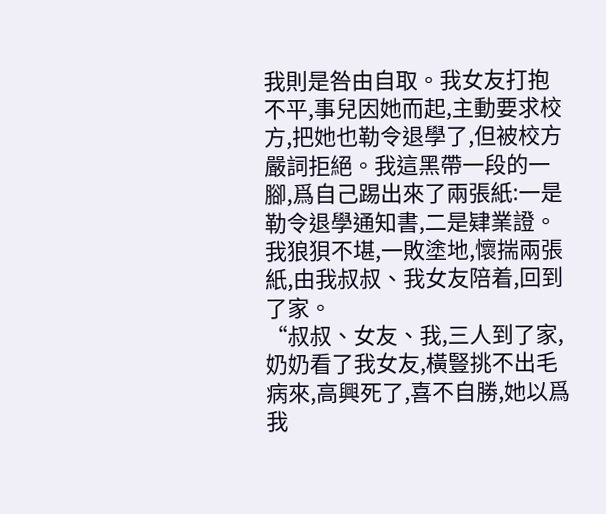我則是咎由自取。我女友打抱不平,事兒因她而起,主動要求校方,把她也勒令退學了,但被校方嚴詞拒絕。我這黑帶一段的一腳,爲自己踢出來了兩張紙:一是勒令退學通知書,二是肄業證。我狼狽不堪,一敗塗地,懷揣兩張紙,由我叔叔、我女友陪着,回到了家。
“叔叔、女友、我,三人到了家,奶奶看了我女友,橫豎挑不出毛病來,高興死了,喜不自勝,她以爲我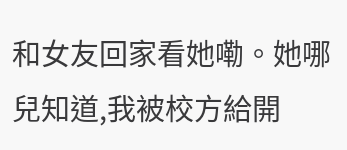和女友回家看她嘞。她哪兒知道,我被校方給開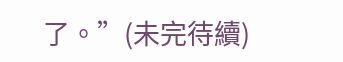了。”(未完待續)